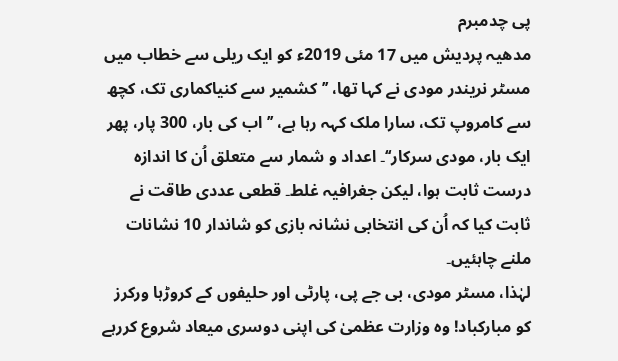پی چدمبرم
مدھیہ پردیش میں 17 مئی 2019ء کو ایک ریلی سے خطاب میں مسٹر نریندر مودی نے کہا تھا، ’’کشمیر سے کنیاکماری تک، کچھ سے کامروپ تک، سارا ملک کہہ رہا ہے، ’’اب کی بار، 300 پار، پھر ایک بار، مودی سرکار‘‘۔ اعداد و شمار سے متعلق اُن کا اندازہ درست ثابت ہوا، لیکن جغرافیہ غلط۔ قطعی عددی طاقت نے ثابت کیا کہ اُن کی انتخابی نشانہ بازی کو شاندار 10 نشانات ملنے چاہئیں۔
لہٰذا، مسٹر مودی، بی جے پی، پارٹی اور حلیفوں کے کروڑہا ورکرز کو مبارکباد! وہ وزارت عظمیٰ کی اپنی دوسری میعاد شروع کررہے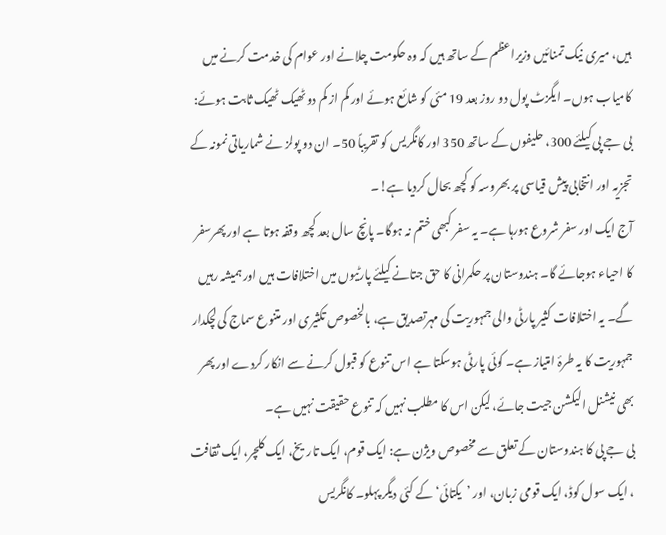ہیں، میری نیک تمنائیں وزیراعظم کے ساتھ ہیں کہ وہ حکومت چلانے اور عوام کی خدمت کرنے میں کامیاب ہوں۔ ایگزٹ پول دو روز بعد 19 مئی کو شائع ہوئے اور کم از کم دو ٹھیک ٹھیک ثابت ہوئے: بی جے پی کیلئے 300، حلیفوں کے ساتھ 350 اور کانگریس کو تقریباً 50۔ ان دو پولز نے شماریاتی نمونہ کے تجزیہ اور انتخابی پیش قیاسی پر بھروسہ کو کچھ بحال کردیا ہے!۔
آج ایک اور سفر شروع ہورہا ہے۔ یہ سفر کبھی ختم نہ ہوگا۔ پانچ سال بعد کچھ وقفہ ہوتا ہے اور پھرسفر کا احیاء ہوجائے گا۔ ہندوستان پر حکمرانی کا حق جتانے کیلئے پارٹیوں میں اختلافات ہیں اور ہمیشہ رہیں گے۔ یہ اختلافات کثیر پارٹی والی جمہوریت کی مہرتصدیق ہے، بالخصوص تکثیری اور متنوع سماج کی لچکدار جمہوریت کا یہ طرۂ امتیاز ہے۔ کوئی پارٹی ہوسکتا ہے اس تنوع کو قبول کرنے سے انکار کردے اور پھر بھی نیشنل الیکشن جیت جائے، لیکن اس کا مطلب نہیں کہ تنوع حقیقت نہیں ہے۔
بی جے پی کا ہندوستان کے تعلق سے مخصوص ویژن ہے: ایک قوم، ایک تاریخ، ایک کلچر، ایک ثقافت ، ایک سول کوڈ، ایک قومی زبان، اور ’یکتائی‘ کے کئی دیگر پہلو۔ کانگریس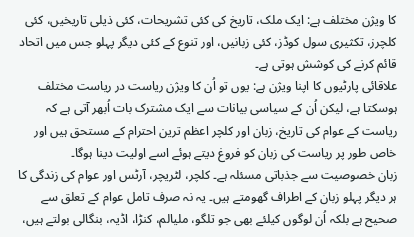کا ویژن مختلف ہے: ایک ملک، تاریخ کی کئی تشریحات، کئی ذیلی تاریخیں، کئی کلچرز، تکثیری سول کوڈز، کئی زبانیں، اور تنوع کے کئی دیگر پہلو جس میں اتحاد قائم کرنے کی کوشش ہوتی ہے۔
علاقائی پارٹیوں کا اپنا ویژن ہے: یوں تو اُن کا ویژن ریاست در ریاست مختلف ہوسکتا ہے، لیکن اُن کے سیاسی بیانات سے ایک مشترک بات اُبھر آتی ہے کہ ریاست کے عوام کی تاریخ، زبان اور کلچر اعظم ترین احترام کے مستحق ہیں اور خاص طور پر ریاست کی زبان کو فروغ دیتے ہوئے اسے اولیت دینا ہوگا۔
زبان خصوصیت سے جذباتی مسئلہ ہے۔ کلچر، لٹریچر، آرٹس اور عوام کی زندگی کا ہر دیگر پہلو زبان کے اطراف گھومتے ہیں۔ یہ نہ صرف تامل عوام کے تعلق سے صحیح ہے بلکہ اُن لوگوں کیلئے بھی جو تلگو، ملیالم، کنڑا، اڈیہ، بنگالی بولتے ہیں،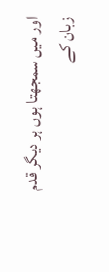اور میں سمجھتا ہوں ہر دیگر قدم زبان کے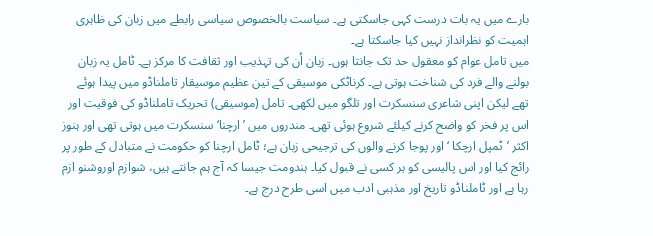بارے میں یہ بات درست کہی جاسکتی ہے۔ سیاست بالخصوص سیاسی رابطے میں زبان کی ظاہری اہمیت کو نظرانداز نہیں کیا جاسکتا ہے۔
میں تامل عوام کو معقول حد تک جانتا ہوں۔ زبان اُن کی تہذیب اور ثقافت کا مرکز ہے۔ ٹامل یہ زبان بولنے والے فرد کی شناخت ہوتی ہے۔ کرناٹکی موسیقی کے تین عظیم موسیقار تاملناڈو میں پیدا ہوئے تھے لیکن اپنی شاعری سنسکرت اور تلگو میں لکھی۔ تامل (موسیقی) تحریک تاملناڈو کی فوقیت اور اس پر فخر کو واضح کرنے کیلئے شروع ہوئی تھی۔ مندروں میں ’ارچنا‘ سنسکرت میں ہوتی تھی اور ہنوز اکثر ’ٹمپل ارچکا ‘ اور پوجا کرنے والوں کی ترجیحی زبان ہے؛ ٹامل ارچنا کو حکومت نے متبادل کے طور پر رائج کیا اور اس پالیسی کو ہر کسی نے قبول کیا۔ ہندومت جیسا کہ آج ہم جانتے ہیں، شوازم اوروشنو ازم رہا ہے اور ٹاملناڈو تاریخ اور مذہبی ادب میں اسی طرح درج ہے۔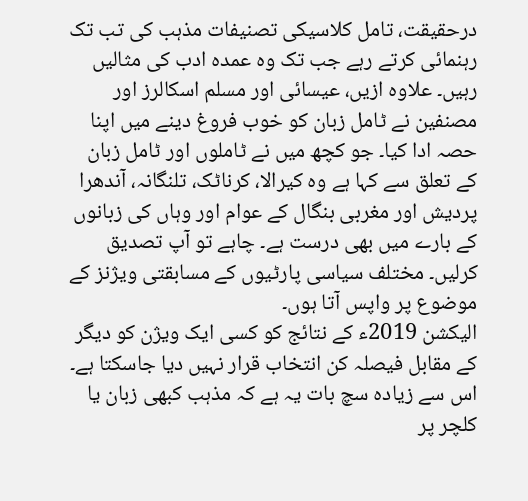درحقیقت، تامل کلاسیکی تصنیفات مذہب کی تب تک رہنمائی کرتے رہے جب تک وہ عمدہ ادب کی مثالیں رہیں۔ علاوہ ازیں، عیسائی اور مسلم اسکالرز اور مصنفین نے ٹامل زبان کو خوب فروغ دینے میں اپنا حصہ ادا کیا۔ جو کچھ میں نے ٹاملوں اور ٹامل زبان کے تعلق سے کہا ہے وہ کیرالا، کرناٹک، تلنگانہ، آندھرا پردیش اور مغربی بنگال کے عوام اور وہاں کی زبانوں کے بارے میں بھی درست ہے۔ چاہے تو آپ تصدیق کرلیں۔ مختلف سیاسی پارٹیوں کے مسابقتی ویژنز کے موضوع پر واپس آتا ہوں۔
الیکشن 2019ء کے نتائج کو کسی ایک ویژن کو دیگر کے مقابل فیصلہ کن انتخاب قرار نہیں دیا جاسکتا ہے۔ اس سے زیادہ سچ بات یہ ہے کہ مذہب کبھی زبان یا کلچر پر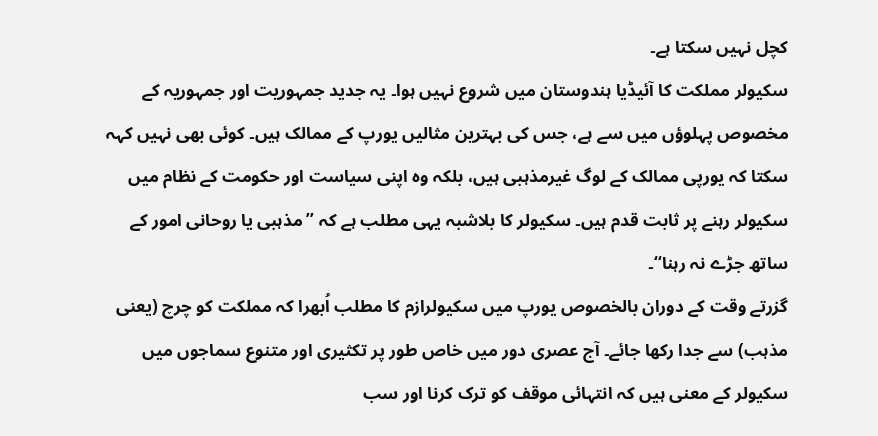کچل نہیں سکتا ہے۔
سکیولر مملکت کا آئیڈیا ہندوستان میں شروع نہیں ہوا۔ یہ جدید جمہوریت اور جمہوریہ کے مخصوص پہلوؤں میں سے ہے، جس کی بہترین مثالیں یورپ کے ممالک ہیں۔ کوئی بھی نہیں کہہ سکتا کہ یورپی ممالک کے لوگ غیرمذہبی ہیں، بلکہ وہ اپنی سیاست اور حکومت کے نظام میں سکیولر رہنے پر ثابت قدم ہیں۔ سکیولر کا بلاشبہ یہی مطلب ہے کہ ’’مذہبی یا روحانی امور کے ساتھ جڑے نہ رہنا‘‘۔
گزرتے وقت کے دوران بالخصوص یورپ میں سکیولرازم کا مطلب اُبھرا کہ مملکت کو چرچ (یعنی مذہب) سے جدا رکھا جائے۔ آج عصری دور میں خاص طور پر تکثیری اور متنوع سماجوں میں سکیولر کے معنی ہیں کہ انتہائی موقف کو ترک کرنا اور سب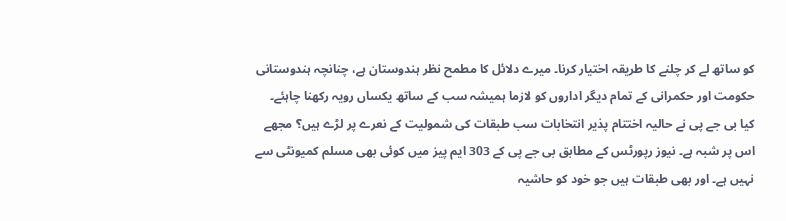کو ساتھ لے کر چلنے کا طریقہ اختیار کرنا۔ میرے دلائل کا مطمح نظر ہندوستان ہے، چنانچہ ہندوستانی حکومت اور حکمرانی کے تمام دیگر اداروں کو لازما ہمیشہ سب کے ساتھ یکساں رویہ رکھنا چاہئے۔
کیا بی جے پی نے حالیہ اختتام پذیر انتخابات سب طبقات کی شمولیت کے نعرے پر لڑے ہیں؟ مجھے اس پر شبہ ہے۔ نیوز رپورٹس کے مطابق بی جے پی کے 303 ایم پیز میں کوئی بھی مسلم کمیونٹی سے نہیں ہے۔ اور بھی طبقات ہیں جو خود کو حاشیہ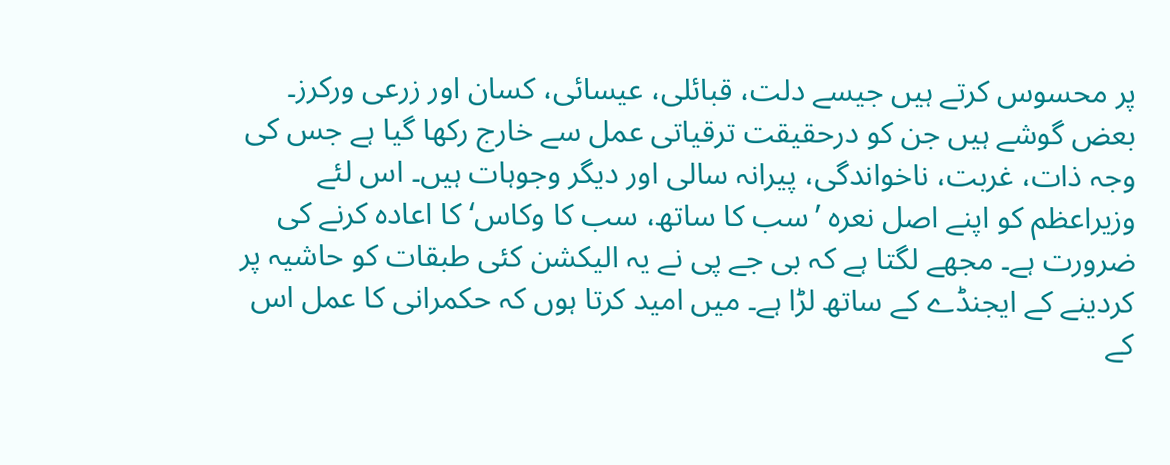پر محسوس کرتے ہیں جیسے دلت، قبائلی، عیسائی، کسان اور زرعی ورکرز۔
بعض گوشے ہیں جن کو درحقیقت ترقیاتی عمل سے خارج رکھا گیا ہے جس کی وجہ ذات، غربت، ناخواندگی، پیرانہ سالی اور دیگر وجوہات ہیں۔ اس لئے وزیراعظم کو اپنے اصل نعرہ ’سب کا ساتھ، سب کا وکاس‘ کا اعادہ کرنے کی ضرورت ہے۔ مجھے لگتا ہے کہ بی جے پی نے یہ الیکشن کئی طبقات کو حاشیہ پر کردینے کے ایجنڈے کے ساتھ لڑا ہے۔ میں امید کرتا ہوں کہ حکمرانی کا عمل اس کے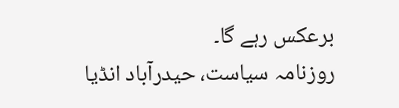برعکس رہے گا۔
روزنامہ سیاست، حیدرآباد انڈیا